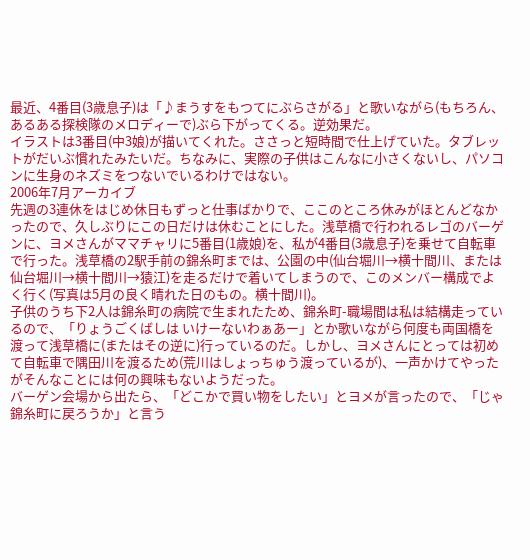最近、4番目(3歳息子)は「♪まうすをもつてにぶらさがる」と歌いながら(もちろん、あるある探検隊のメロディーで)ぶら下がってくる。逆効果だ。
イラストは3番目(中3娘)が描いてくれた。ささっと短時間で仕上げていた。タブレットがだいぶ慣れたみたいだ。ちなみに、実際の子供はこんなに小さくないし、パソコンに生身のネズミをつないでいるわけではない。
2006年7月アーカイブ
先週の3連休をはじめ休日もずっと仕事ばかりで、ここのところ休みがほとんどなかったので、久しぶりにこの日だけは休むことにした。浅草橋で行われるレゴのバーゲンに、ヨメさんがママチャリに5番目(1歳娘)を、私が4番目(3歳息子)を乗せて自転車で行った。浅草橋の2駅手前の錦糸町までは、公園の中(仙台堀川→横十間川、または仙台堀川→横十間川→猿江)を走るだけで着いてしまうので、このメンバー構成でよく行く(写真は5月の良く晴れた日のもの。横十間川)。
子供のうち下2人は錦糸町の病院で生まれたため、錦糸町-職場間は私は結構走っているので、「りょうごくばしは いけーないわぁあー」とか歌いながら何度も両国橋を渡って浅草橋に(またはその逆に)行っているのだ。しかし、ヨメさんにとっては初めて自転車で隅田川を渡るため(荒川はしょっちゅう渡っているが)、一声かけてやったがそんなことには何の興味もないようだった。
バーゲン会場から出たら、「どこかで買い物をしたい」とヨメが言ったので、「じゃ錦糸町に戻ろうか」と言う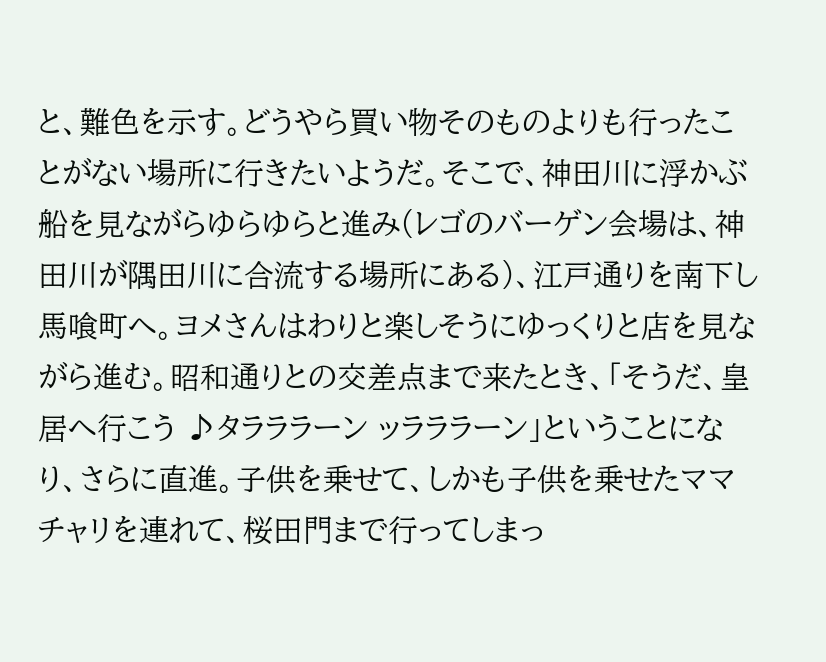と、難色を示す。どうやら買い物そのものよりも行ったことがない場所に行きたいようだ。そこで、神田川に浮かぶ船を見ながらゆらゆらと進み(レゴのバーゲン会場は、神田川が隅田川に合流する場所にある)、江戸通りを南下し馬喰町へ。ヨメさんはわりと楽しそうにゆっくりと店を見ながら進む。昭和通りとの交差点まで来たとき、「そうだ、皇居へ行こう ♪タラララーン ッラララーン」ということになり、さらに直進。子供を乗せて、しかも子供を乗せたママチャリを連れて、桜田門まで行ってしまっ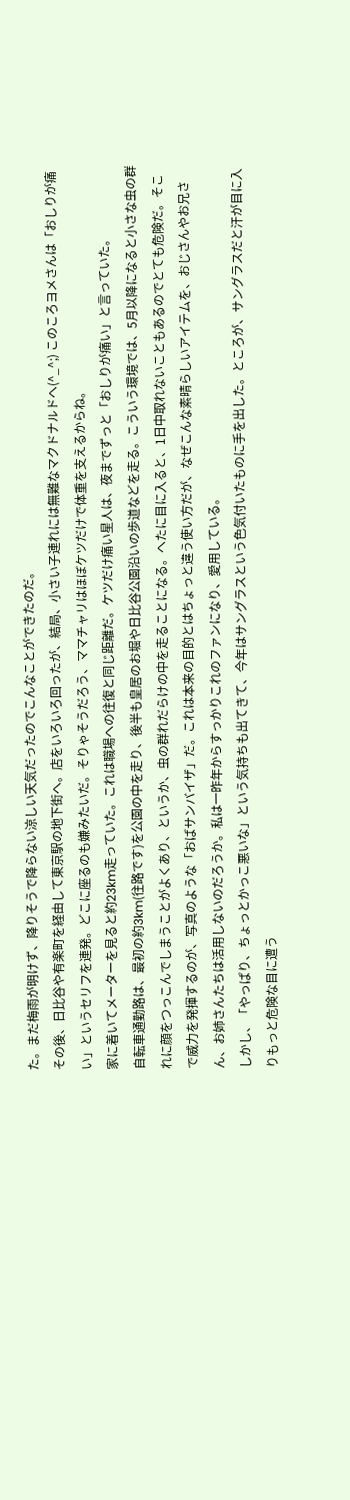た。まだ梅雨が明けず、降りそうで降らない涼しい天気だったのでこんなことができたのだ。
その後、日比谷や有楽町を経由して東京駅の地下街へ。店をいろいろ回ったが、結局、小さい子連れには無難なマクドナルドへ(^_^;) このころヨメさんは「おしりが痛い」というセリフを連発。どこに座るのも嫌みたいだ。そりゃそうだろう、ママチャリはほぼケツだけで体重を支えるからね。
家に着いてメーターを見ると約23km走っていた。これは職場への往復と同じ距離だ。ケツだけ痛い星人は、夜までずっと「おしりが痛い」と言っていた。
自転車通勤路は、最初の約3km(往路です)を公園の中を走り、後半も皇居のお堀や日比谷公園沿いの歩道などを走る。こういう環境では、5月以降になると小さな虫の群れに顔をつっこんでしまうことがよくあり、というか、虫の群れだらけの中を走ることになる。へたに目に入ると、1日中取れないこともあるのでとても危険だ。そこで威力を発揮するのが、写真のような「おばサンバイザ」だ。これは本来の目的とはちょっと違う使い方だが、なぜこんな素晴らしいアイテムを、おじさんやお兄さん、お姉さんたちは活用しないのだろうか。私は一昨年からすっかりこれのファンになり、愛用している。
しかし、「やっぱり、ちょっとかっこ悪いな」という気持ちも出てきて、今年はサングラスという色気付いたものに手を出した。ところが、サングラスだと汗が目に入りもっと危険な目に遭う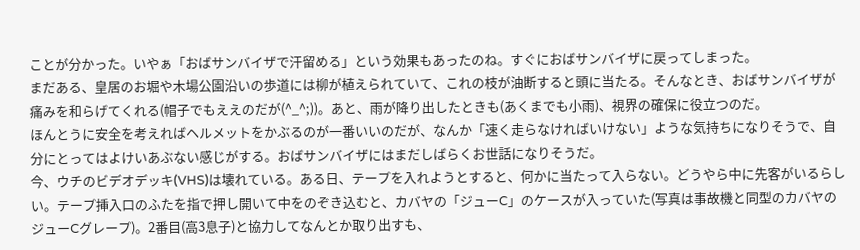ことが分かった。いやぁ「おばサンバイザで汗留める」という効果もあったのね。すぐにおばサンバイザに戻ってしまった。
まだある、皇居のお堀や木場公園沿いの歩道には柳が植えられていて、これの枝が油断すると頭に当たる。そんなとき、おばサンバイザが痛みを和らげてくれる(帽子でもええのだが(^_^;))。あと、雨が降り出したときも(あくまでも小雨)、視界の確保に役立つのだ。
ほんとうに安全を考えればヘルメットをかぶるのが一番いいのだが、なんか「速く走らなければいけない」ような気持ちになりそうで、自分にとってはよけいあぶない感じがする。おばサンバイザにはまだしばらくお世話になりそうだ。
今、ウチのビデオデッキ(VHS)は壊れている。ある日、テープを入れようとすると、何かに当たって入らない。どうやら中に先客がいるらしい。テープ挿入口のふたを指で押し開いて中をのぞき込むと、カバヤの「ジューC」のケースが入っていた(写真は事故機と同型のカバヤのジューCグレープ)。2番目(高3息子)と協力してなんとか取り出すも、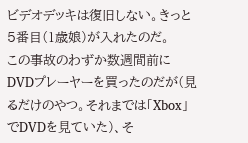ビデオデッキは復旧しない。きっと5番目(1歳娘)が入れたのだ。
この事故のわずか数週間前にDVDプレーヤーを買ったのだが(見るだけのやつ。それまでは「Xbox」でDVDを見ていた)、そ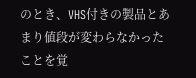のとき、VHS付きの製品とあまり値段が変わらなかったことを覚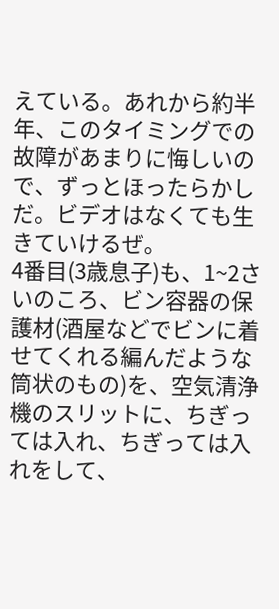えている。あれから約半年、このタイミングでの故障があまりに悔しいので、ずっとほったらかしだ。ビデオはなくても生きていけるぜ。
4番目(3歳息子)も、1~2さいのころ、ビン容器の保護材(酒屋などでビンに着せてくれる編んだような筒状のもの)を、空気清浄機のスリットに、ちぎっては入れ、ちぎっては入れをして、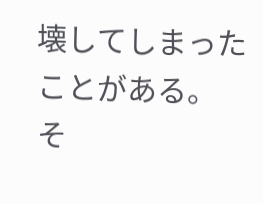壊してしまったことがある。
そ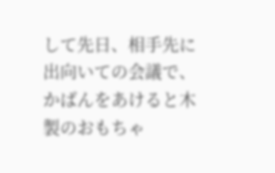して先日、相手先に出向いての会議で、かばんをあけると木製のおもちゃ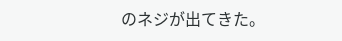のネジが出てきた。